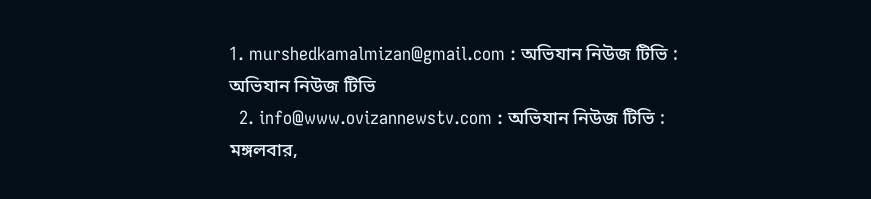1. murshedkamalmizan@gmail.com : অভিযান নিউজ টিভি : অভিযান নিউজ টিভি
  2. info@www.ovizannewstv.com : অভিযান নিউজ টিভি :
মঙ্গলবার,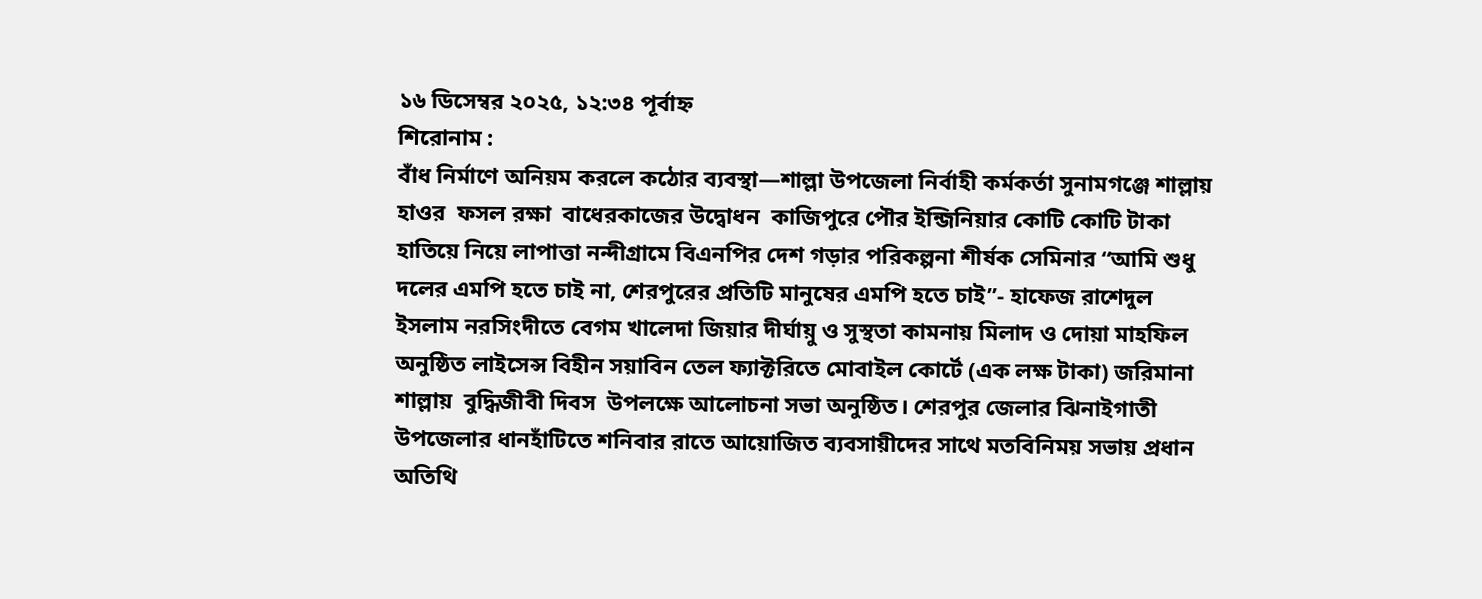১৬ ডিসেম্বর ২০২৫, ১২:৩৪ পূর্বাহ্ন
শিরোনাম :
বাঁধ নির্মাণে অনিয়ম করলে কঠোর ব্যবস্থা—শাল্লা উপজেলা নির্বাহী কর্মকর্তা সুনামগঞ্জে শাল্লায়  হাওর  ফসল রক্ষা  বাধেরকাজের উদ্বোধন  কাজিপুরে পৌর ইন্জিনিয়ার কোটি কোটি টাকা হাতিয়ে নিয়ে লাপাত্তা নন্দীগ্রামে বিএনপির দেশ গড়ার পরিকল্পনা শীর্ষক সেমিনার “আমি শুধু দলের এমপি হতে চাই না, শেরপুরের প্রতিটি মানুষের এমপি হতে চাই”- হাফেজ রাশেদুল ইসলাম নরসিংদীতে বেগম খালেদা জিয়ার দীর্ঘায়ু ও সুস্থতা কামনায় মিলাদ ও দোয়া মাহফিল অনুষ্ঠিত লাইসেন্স বিহীন সয়াবিন তেল ফ্যাক্টরিতে মোবাইল কোর্টে (এক লক্ষ টাকা) জরিমানা শাল্লায়  বুদ্ধিজীবী দিবস  উপলক্ষে আলোচনা সভা অনুষ্ঠিত। শেরপুর জেলার ঝিনাইগাতী উপজেলার ধানহাঁটিতে শনিবার রাতে আয়োজিত ব্যবসায়ীদের সাথে মতবিনিময় সভায় প্রধান অতিথি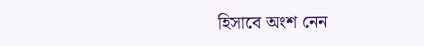হিসাবে অংশ নেন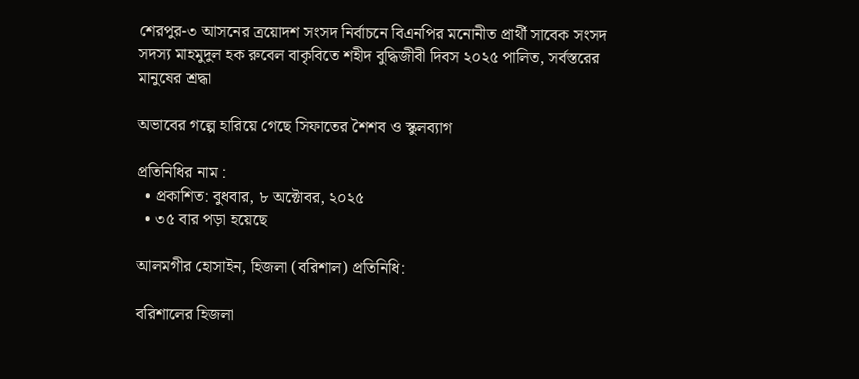শেরপুর-৩ আসনের ত্রয়োদশ সংসদ নির্বাচনে বিএনপির মনোনীত প্রার্থী সাবেক সংসদ সদস্য মাহমুদুল হক রুবেল বাকৃবিতে শহীদ বুদ্ধিজীবী দিবস ২০২৫ পালিত, সর্বস্তরের মানুষের শ্রদ্ধা

অভাবের গল্পে হারিয়ে গেছে সিফাতের শৈশব ও স্কুলব্যাগ

প্রতিনিধির নাম :
  • প্রকাশিত: বুধবার, ৮ অক্টোবর, ২০২৫
  • ৩৫ বার পড়া হয়েছে

আলমগীর হোসাইন, হিজলা (বরিশাল) প্রতিনিধি:

বরিশালের হিজলা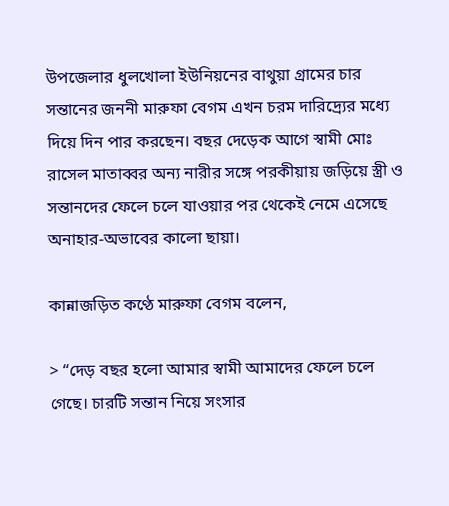উপজেলার ধুলখোলা ইউনিয়নের বাথুয়া গ্রামের চার সন্তানের জননী মারুফা বেগম এখন চরম দারিদ্র্যের মধ্যে দিয়ে দিন পার করছেন। বছর দেড়েক আগে স্বামী মোঃ রাসেল মাতাব্বর অন্য নারীর সঙ্গে পরকীয়ায় জড়িয়ে স্ত্রী ও সন্তানদের ফেলে চলে যাওয়ার পর থেকেই নেমে এসেছে অনাহার-অভাবের কালো ছায়া।

কান্নাজড়িত কণ্ঠে মারুফা বেগম বলেন,

> “দেড় বছর হলো আমার স্বামী আমাদের ফেলে চলে গেছে। চারটি সন্তান নিয়ে সংসার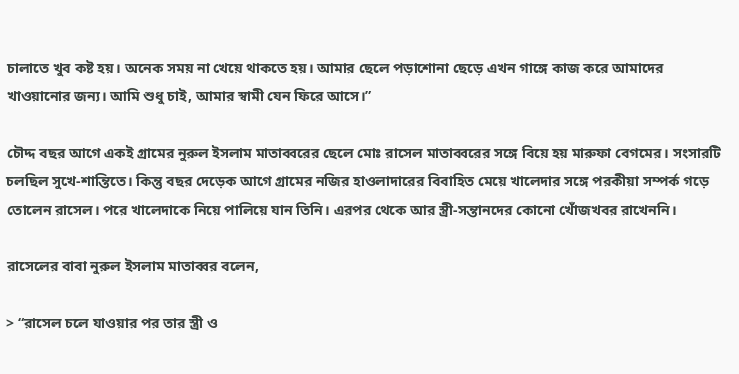চালাতে খুব কষ্ট হয়। অনেক সময় না খেয়ে থাকতে হয়। আমার ছেলে পড়াশোনা ছেড়ে এখন গাঙ্গে কাজ করে আমাদের খাওয়ানোর জন্য। আমি শুধু চাই, আমার স্বামী যেন ফিরে আসে।”

চৌদ্দ বছর আগে একই গ্রামের নুরুল ইসলাম মাতাব্বরের ছেলে মোঃ রাসেল মাতাব্বরের সঙ্গে বিয়ে হয় মারুফা বেগমের। সংসারটি চলছিল সুখে-শান্তিতে। কিন্তু বছর দেড়েক আগে গ্রামের নজির হাওলাদারের বিবাহিত মেয়ে খালেদার সঙ্গে পরকীয়া সম্পর্ক গড়ে তোলেন রাসেল। পরে খালেদাকে নিয়ে পালিয়ে যান তিনি। এরপর থেকে আর স্ত্রী-সন্তানদের কোনো খোঁজখবর রাখেননি।

রাসেলের বাবা নুরুল ইসলাম মাতাব্বর বলেন,

> “রাসেল চলে যাওয়ার পর তার স্ত্রী ও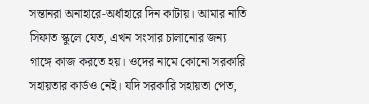সন্তানরা অনাহারে-অর্ধাহারে দিন কাটায়। আমার নাতি সিফাত স্কুলে যেত, এখন সংসার চালানোর জন্য গাঙ্গে কাজ করতে হয়। ওদের নামে কোনো সরকারি সহায়তার কার্ডও নেই। যদি সরকারি সহায়তা পেত,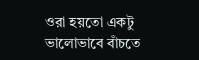ওরা হয়তো একটু ভালোভাবে বাঁচতে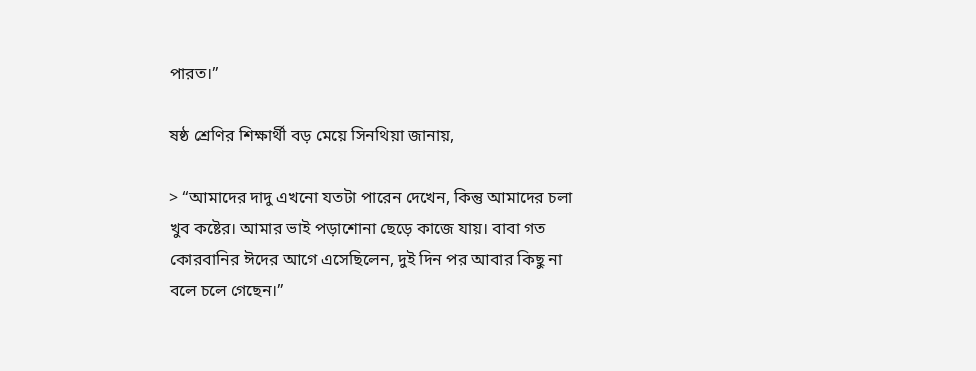পারত।”

ষষ্ঠ শ্রেণির শিক্ষার্থী বড় মেয়ে সিনথিয়া জানায়,

> “আমাদের দাদু এখনো যতটা পারেন দেখেন, কিন্তু আমাদের চলা খুব কষ্টের। আমার ভাই পড়াশোনা ছেড়ে কাজে যায়। বাবা গত কোরবানির ঈদের আগে এসেছিলেন, দুই দিন পর আবার কিছু না বলে চলে গেছেন।”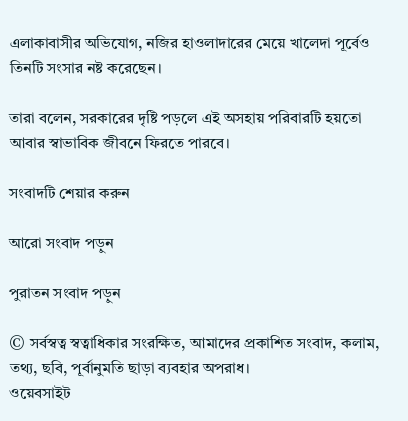এলাকাবাসীর অভিযোগ, নজির হাওলাদারের মেয়ে খালেদা পূর্বেও তিনটি সংসার নষ্ট করেছেন।

তারা বলেন, সরকারের দৃষ্টি পড়লে এই অসহায় পরিবারটি হয়তো আবার স্বাভাবিক জীবনে ফিরতে পারবে।

সংবাদটি শেয়ার করুন

আরো সংবাদ পড়ুন

পুরাতন সংবাদ পড়ুন

© সর্বস্বত্ব স্বত্বাধিকার সংরক্ষিত, আমাদের প্রকাশিত সংবাদ, কলাম, তথ্য, ছবি, পূর্বানুমতি ছাড়া ব্যবহার অপরাধ।
ওয়েবসাইট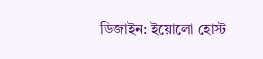ডিজাইন: ইয়োলো হোস্ট